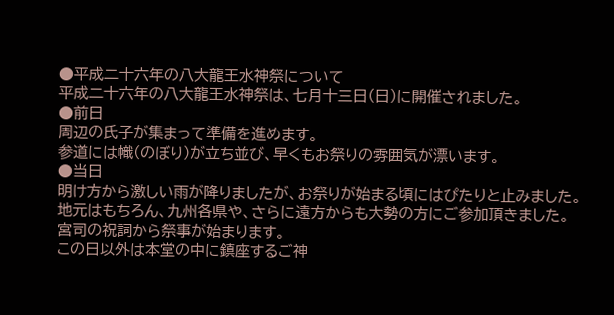●平成二十六年の八大龍王水神祭について
平成二十六年の八大龍王水神祭は、七月十三日(日)に開催されました。
●前日
周辺の氏子が集まって準備を進めます。
参道には幟(のぼり)が立ち並び、早くもお祭りの雰囲気が漂います。
●当日
明け方から激しい雨が降りましたが、お祭りが始まる頃にはぴたりと止みました。
地元はもちろん、九州各県や、さらに遠方からも大勢の方にご参加頂きました。
宮司の祝詞から祭事が始まります。
この日以外は本堂の中に鎮座するご神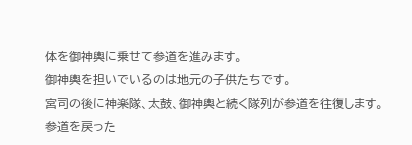体を御神輿に乗せて参道を進みます。
御神輿を担いでいるのは地元の子供たちです。
宮司の後に神楽隊、太鼓、御神輿と続く隊列が参道を往復します。
参道を戻った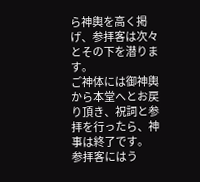ら神輿を高く掲げ、参拝客は次々とその下を潜ります。
ご神体には御神輿から本堂へとお戻り頂き、祝詞と参拝を行ったら、神事は終了です。
参拝客にはう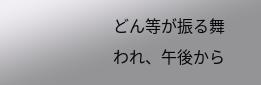どん等が振る舞われ、午後から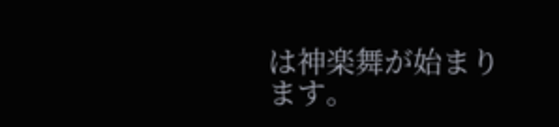は神楽舞が始まります。